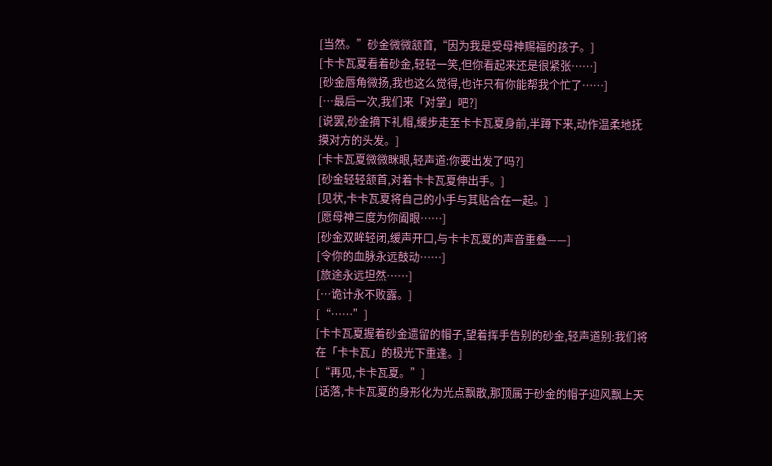[当然。”砂金微微颔首,“因为我是受母神赐福的孩子。]
[卡卡瓦夏看着砂金,轻轻一笑,但你看起来还是很紧张……]
[砂金唇角微扬,我也这么觉得,也许只有你能帮我个忙了……]
[…最后一次,我们来「对掌」吧?]
[说罢,砂金摘下礼帽,缓步走至卡卡瓦夏身前,半蹲下来,动作温柔地抚摸对方的头发。]
[卡卡瓦夏微微眯眼,轻声道:你要出发了吗?]
[砂金轻轻颔首,对着卡卡瓦夏伸出手。]
[见状,卡卡瓦夏将自己的小手与其贴合在一起。]
[愿母神三度为你阖眼……]
[砂金双眸轻闭,缓声开口,与卡卡瓦夏的声音重叠——]
[令你的血脉永远鼓动……]
[旅途永远坦然……]
[…诡计永不败露。]
[“……”]
[卡卡瓦夏握着砂金遗留的帽子,望着挥手告别的砂金,轻声道别:我们将在「卡卡瓦」的极光下重逢。]
[“再见,卡卡瓦夏。”]
[话落,卡卡瓦夏的身形化为光点飘散,那顶属于砂金的帽子迎风飘上天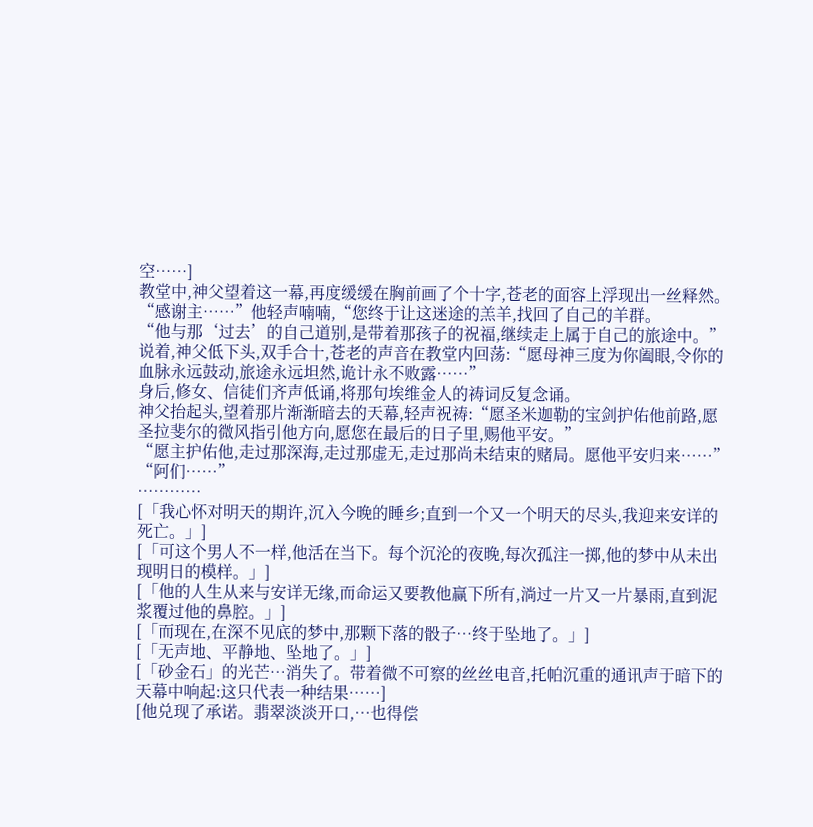空……]
教堂中,神父望着这一幕,再度缓缓在胸前画了个十字,苍老的面容上浮现出一丝释然。
“感谢主……”他轻声喃喃,“您终于让这迷途的羔羊,找回了自己的羊群。
“他与那‘过去’的自己道别,是带着那孩子的祝福,继续走上属于自己的旅途中。”
说着,神父低下头,双手合十,苍老的声音在教堂内回荡:“愿母神三度为你阖眼,令你的血脉永远鼓动,旅途永远坦然,诡计永不败露……”
身后,修女、信徒们齐声低诵,将那句埃维金人的祷词反复念诵。
神父抬起头,望着那片渐渐暗去的天幕,轻声祝祷:“愿圣米迦勒的宝剑护佑他前路,愿圣拉斐尔的微风指引他方向,愿您在最后的日子里,赐他平安。”
“愿主护佑他,走过那深海,走过那虚无,走过那尚未结束的赌局。愿他平安归来……”
“阿们……”
…………
[「我心怀对明天的期许,沉入今晚的睡乡;直到一个又一个明天的尽头,我迎来安详的死亡。」]
[「可这个男人不一样,他活在当下。每个沉沦的夜晚,每次孤注一掷,他的梦中从未出现明日的模样。」]
[「他的人生从来与安详无缘,而命运又要教他赢下所有,淌过一片又一片暴雨,直到泥浆覆过他的鼻腔。」]
[「而现在,在深不见底的梦中,那颗下落的骰子…终于坠地了。」]
[「无声地、平静地、坠地了。」]
[「砂金石」的光芒…消失了。带着微不可察的丝丝电音,托帕沉重的通讯声于暗下的天幕中响起:这只代表一种结果……]
[他兑现了承诺。翡翠淡淡开口,…也得偿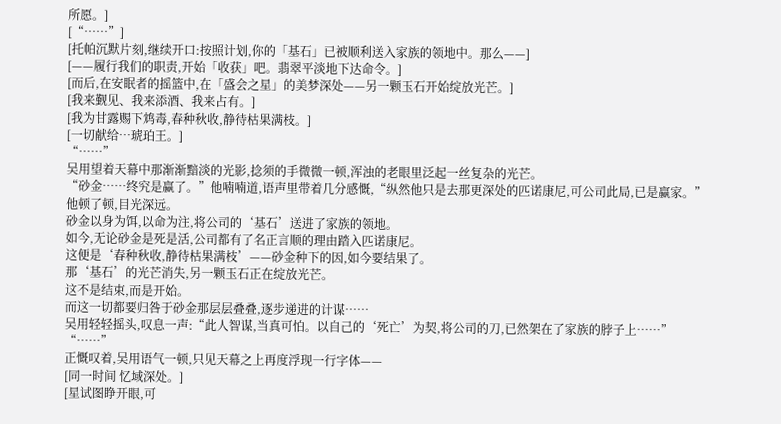所愿。]
[“……”]
[托帕沉默片刻,继续开口:按照计划,你的「基石」已被顺利送入家族的领地中。那么——]
[——履行我们的职责,开始「收获」吧。翡翠平淡地下达命令。]
[而后,在安眠者的摇篮中,在「盛会之星」的美梦深处——另一颗玉石开始绽放光芒。]
[我来觐见、我来添酒、我来占有。]
[我为甘露赐下鸩毒,春种秋收,静待枯果满枝。]
[一切献给…琥珀王。]
“……”
吴用望着天幕中那渐渐黯淡的光影,捻须的手微微一顿,浑浊的老眼里泛起一丝复杂的光芒。
“砂金……终究是赢了。”他喃喃道,语声里带着几分感慨,“纵然他只是去那更深处的匹诺康尼,可公司此局,已是赢家。”
他顿了顿,目光深远。
砂金以身为饵,以命为注,将公司的‘基石’送进了家族的领地。
如今,无论砂金是死是活,公司都有了名正言顺的理由踏入匹诺康尼。
这便是‘春种秋收,静待枯果满枝’——砂金种下的因,如今要结果了。
那‘基石’的光芒消失,另一颗玉石正在绽放光芒。
这不是结束,而是开始。
而这一切都要归咎于砂金那层层叠叠,逐步递进的计谋……
吴用轻轻摇头,叹息一声:“此人智谋,当真可怕。以自己的‘死亡’为契,将公司的刀,已然架在了家族的脖子上……”
“……”
正慨叹着,吴用语气一顿,只见天幕之上再度浮现一行字体——
[同一时间 忆域深处。]
[星试图睁开眼,可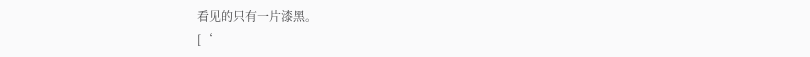看见的只有一片漆黑。
[‘